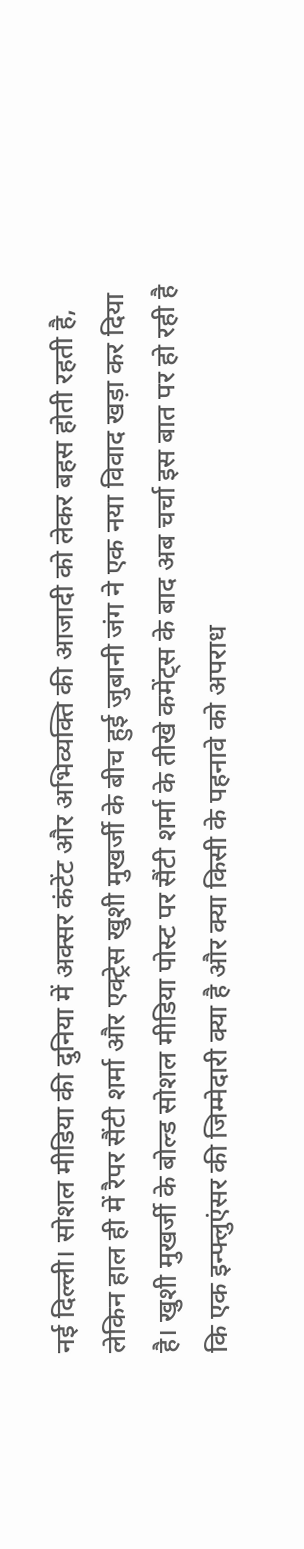नई दिल्ली। सोशल मीडिया की दुनिया में अक्सर कंटेंट और अभिव्यक्ति की आजादी को लेकर बहस होती रहती है, लेकिन हाल ही में रैपर सैंटी शर्मा और एक्ट्रेस खुशी मुखर्जी के बीच हुई जुबानी जंग ने एक नया विवाद खड़ा कर दिया है। खुशी मुखर्जी के बोल्ड सोशल मीडिया पोस्ट पर सैंटी शर्मा के तीखे कमेंट्स के बाद अब चर्चा इस बात पर हो रही है कि एक इन्फ्लुएंसर की जिम्मेदारी क्या है और क्या किसी के पहनावे को अपराध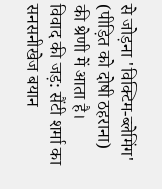से जोड़ना 'विक्टिम-ब्लेमिंग' (पीड़ित को दोषी ठहराना) की श्रेणी में आता है।
विवाद की जड़: सैंटी शर्मा का सनसनीखेज बयान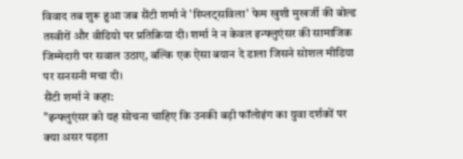विवाद तब शुरू हुआ जब सैंटी शर्मा ने 'स्प्लिट्सविला' फेम खुशी मुखर्जी की बोल्ड तस्वीरों और वीडियो पर प्रतिक्रिया दी। शर्मा ने न केवल इन्फ्लुएंसर की सामाजिक जिम्मेदारी पर सवाल उठाए, बल्कि एक ऐसा बयान दे डाला जिसने सोशल मीडिया पर सनसनी मचा दी।
सैंटी शर्मा ने कहा:
"इन्फ्लुएंसर को यह सोचना चाहिए कि उनकी बड़ी फॉलोइंग का युवा दर्शकों पर क्या असर पड़ता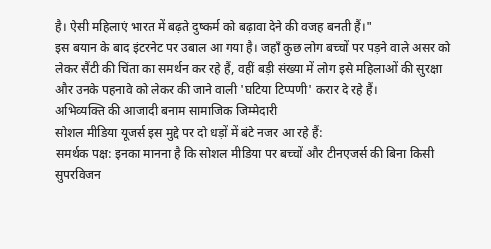है। ऐसी महिलाएं भारत में बढ़ते दुष्कर्म को बढ़ावा देने की वजह बनती हैं।"
इस बयान के बाद इंटरनेट पर उबाल आ गया है। जहाँ कुछ लोग बच्चों पर पड़ने वाले असर को लेकर सैंटी की चिंता का समर्थन कर रहे हैं, वहीं बड़ी संख्या में लोग इसे महिलाओं की सुरक्षा और उनके पहनावे को लेकर की जाने वाली 'घटिया टिप्पणी' करार दे रहे हैं।
अभिव्यक्ति की आजादी बनाम सामाजिक जिम्मेदारी
सोशल मीडिया यूजर्स इस मुद्दे पर दो धड़ों में बंटे नजर आ रहे हैं:
समर्थक पक्ष: इनका मानना है कि सोशल मीडिया पर बच्चों और टीनएजर्स की बिना किसी सुपरविजन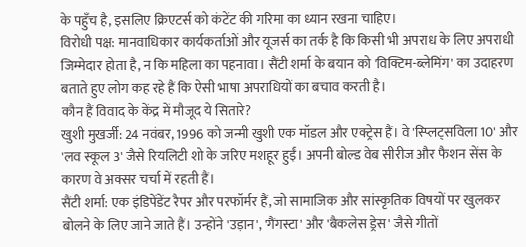के पहुँच है, इसलिए क्रिएटर्स को कंटेंट की गरिमा का ध्यान रखना चाहिए।
विरोधी पक्ष: मानवाधिकार कार्यकर्ताओं और यूजर्स का तर्क है कि किसी भी अपराध के लिए अपराधी जिम्मेदार होता है, न कि महिला का पहनावा। सैंटी शर्मा के बयान को 'विक्टिम-ब्लेमिंग' का उदाहरण बताते हुए लोग कह रहे हैं कि ऐसी भाषा अपराधियों का बचाव करती है।
कौन हैं विवाद के केंद्र में मौजूद ये सितारे?
खुशी मुखर्जी: 24 नवंबर, 1996 को जन्मी खुशी एक मॉडल और एक्ट्रेस हैं। वे 'स्प्लिट्सविला 10' और 'लव स्कूल 3' जैसे रियलिटी शो के जरिए मशहूर हुईं। अपनी बोल्ड वेब सीरीज और फैशन सेंस के कारण वे अक्सर चर्चा में रहती हैं।
सैंटी शर्मा: एक इंडिपेंडेंट रैपर और परफॉर्मर हैं, जो सामाजिक और सांस्कृतिक विषयों पर खुलकर बोलने के लिए जाने जाते हैं। उन्होंने 'उड़ान', 'गैंगस्टा' और 'बैकलेस ड्रेस' जैसे गीतों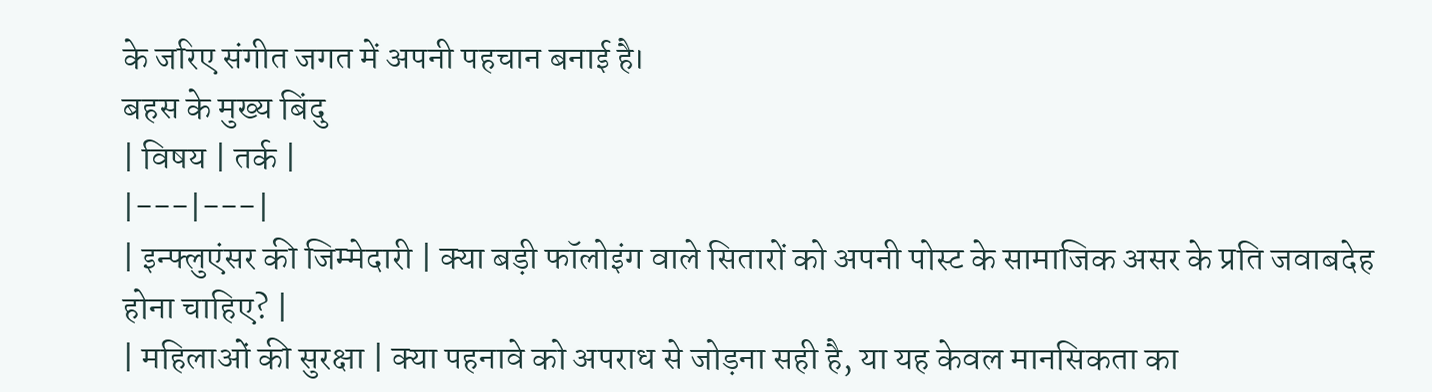के जरिए संगीत जगत में अपनी पहचान बनाई है।
बहस के मुख्य बिंदु
| विषय | तर्क |
|---|---|
| इन्फ्लुएंसर की जिम्मेदारी | क्या बड़ी फॉलोइंग वाले सितारों को अपनी पोस्ट के सामाजिक असर के प्रति जवाबदेह होना चाहिए? |
| महिलाओं की सुरक्षा | क्या पहनावे को अपराध से जोड़ना सही है, या यह केवल मानसिकता का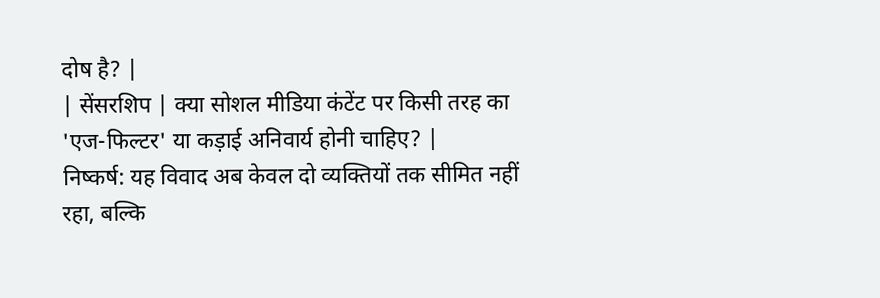दोष है? |
| सेंसरशिप | क्या सोशल मीडिया कंटेंट पर किसी तरह का 'एज-फिल्टर' या कड़ाई अनिवार्य होनी चाहिए? |
निष्कर्ष: यह विवाद अब केवल दो व्यक्तियों तक सीमित नहीं रहा, बल्कि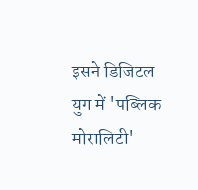इसने डिजिटल युग में 'पब्लिक मोरालिटी'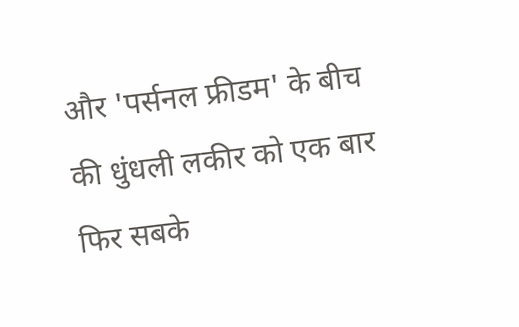और 'पर्सनल फ्रीडम' के बीच की धुंधली लकीर को एक बार फिर सबके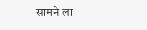सामने ला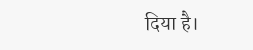दिया है।